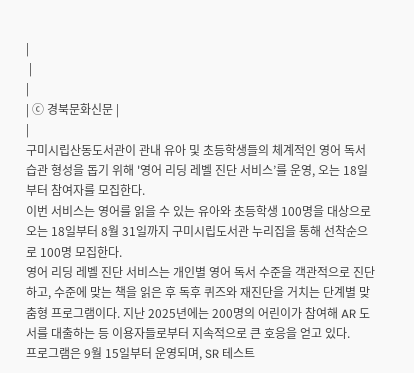|
 |
|
| ⓒ 경북문화신문 |
|
구미시립산동도서관이 관내 유아 및 초등학생들의 체계적인 영어 독서 습관 형성을 돕기 위해 '영어 리딩 레벨 진단 서비스’를 운영, 오는 18일부터 참여자를 모집한다.
이번 서비스는 영어를 읽을 수 있는 유아와 초등학생 100명을 대상으로 오는 18일부터 8월 31일까지 구미시립도서관 누리집을 통해 선착순으로 100명 모집한다.
영어 리딩 레벨 진단 서비스는 개인별 영어 독서 수준을 객관적으로 진단하고, 수준에 맞는 책을 읽은 후 독후 퀴즈와 재진단을 거치는 단계별 맞춤형 프로그램이다. 지난 2025년에는 200명의 어린이가 참여해 AR 도서를 대출하는 등 이용자들로부터 지속적으로 큰 호응을 얻고 있다.
프로그램은 9월 15일부터 운영되며, SR 테스트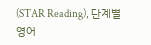(STAR Reading), 단계별 영어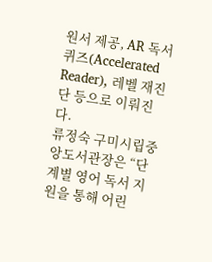원서 제공, AR 독서퀴즈(Accelerated Reader), 레벨 재진단 등으로 이뤄진다.
류정숙 구미시립중앙도서관장은 “단계별 영어 독서 지원을 통해 어린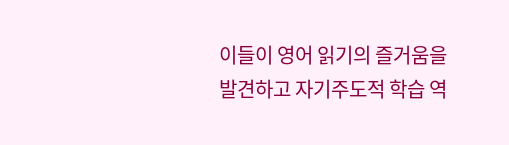이들이 영어 읽기의 즐거움을 발견하고 자기주도적 학습 역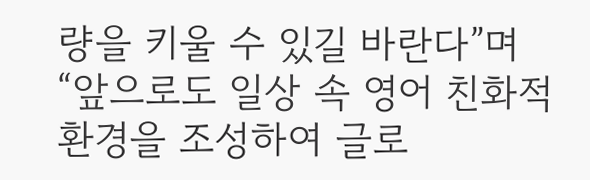량을 키울 수 있길 바란다”며 “앞으로도 일상 속 영어 친화적 환경을 조성하여 글로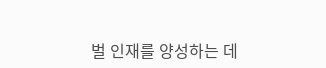벌 인재를 양성하는 데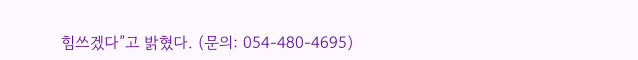힘쓰겠다”고 밝혔다. (문의: 054-480-4695)